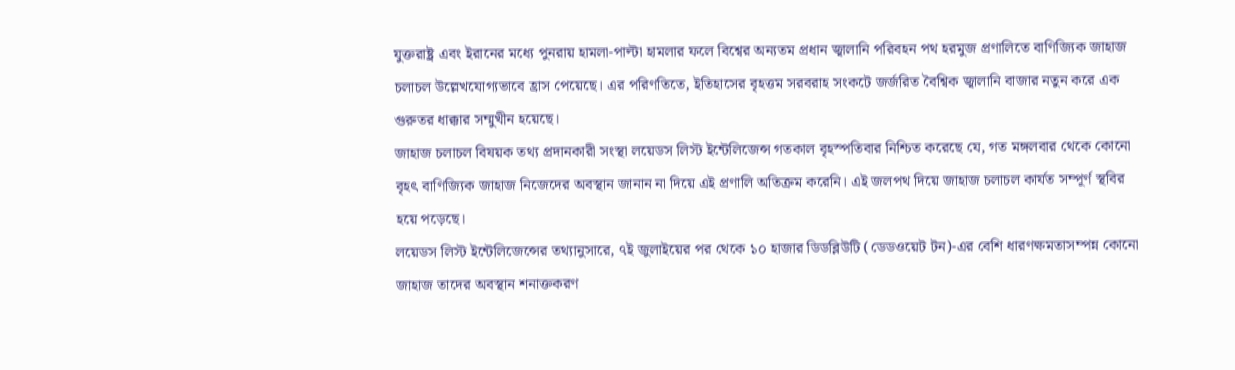যুক্তরাষ্ট্র এবং ইরানের মধ্যে পুনরায় হামলা-পাল্টা হামলার ফলে বিশ্বের অন্যতম প্রধান জ্বালানি পরিবহন পথ হরমুজ প্রণালিতে বাণিজ্যিক জাহাজ চলাচল উল্লেখযোগ্যভাবে হ্রাস পেয়েছে। এর পরিণতিতে, ইতিহাসের বৃহত্তম সরবরাহ সংকটে জর্জরিত বৈশ্বিক জ্বালানি বাজার নতুন করে এক গুরুতর ধাক্কার সম্মুখীন হয়েছে।
জাহাজ চলাচল বিষয়ক তথ্য প্রদানকারী সংস্থা লয়েডস লিস্ট ইন্টেলিজেন্স গতকাল বৃহস্পতিবার নিশ্চিত করেছে যে, গত মঙ্গলবার থেকে কোনো বৃহৎ বাণিজ্যিক জাহাজ নিজেদের অবস্থান জানান না দিয়ে এই প্রণালি অতিক্রম করেনি। এই জলপথ দিয়ে জাহাজ চলাচল কার্যত সম্পূর্ণ স্থবির হয়ে পড়েছে।
লয়েডস লিস্ট ইন্টেলিজেন্সের তথ্যানুসারে, ৭ই জুলাইয়ের পর থেকে ১০ হাজার ডিডব্লিউটি (ডেডওয়েট টন)-এর বেশি ধারণক্ষমতাসম্পন্ন কোনো জাহাজ তাদের অবস্থান শনাক্তকরণ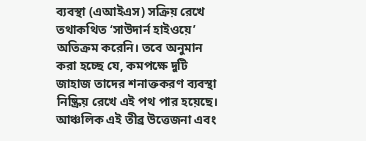ব্যবস্থা (এআইএস) সক্রিয় রেখে তথাকথিত ‘সাউদার্ন হাইওয়ে’ অতিক্রম করেনি। তবে অনুমান করা হচ্ছে যে, কমপক্ষে দুটি জাহাজ তাদের শনাক্তকরণ ব্যবস্থা নিষ্ক্রিয় রেখে এই পথ পার হয়েছে।
আঞ্চলিক এই তীব্র উত্তেজনা এবং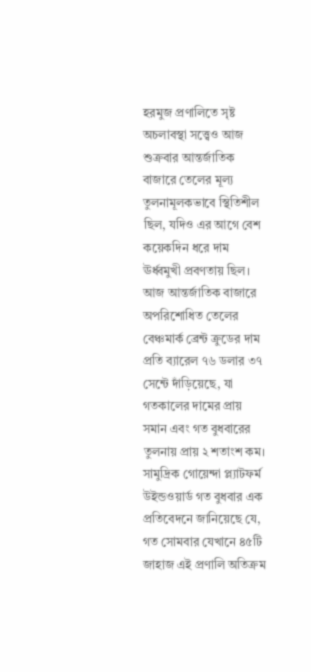হরমুজ প্রণালিতে সৃষ্ট অচলাবস্থা সত্ত্বেও আজ শুক্রবার আন্তর্জাতিক বাজারে তেলের মূল্য তুলনামূলকভাবে স্থিতিশীল ছিল, যদিও এর আগে বেশ কয়েকদিন ধরে দাম ঊর্ধ্বমুখী প্রবণতায় ছিল। আজ আন্তর্জাতিক বাজারে অপরিশোধিত তেলের বেঞ্চমার্ক ব্রেন্ট ক্রুডের দাম প্রতি ব্যারেল ৭৬ ডলার ৩৭ সেন্টে দাঁড়িয়েছে, যা গতকালের দামের প্রায় সমান এবং গত বুধবারের তুলনায় প্রায় ২ শতাংশ কম।
সামুদ্রিক গোয়েন্দা প্ল্যাটফর্ম উইন্ডওয়ার্ড গত বুধবার এক প্রতিবেদনে জানিয়েছে যে, গত সোমবার যেখানে ৪৫টি জাহাজ এই প্রণালি অতিক্রম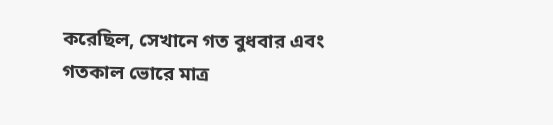করেছিল, সেখানে গত বুধবার এবং গতকাল ভোরে মাত্র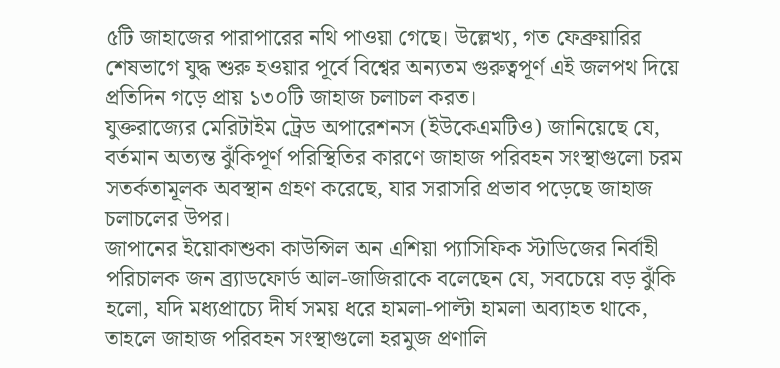৫টি জাহাজের পারাপারের নথি পাওয়া গেছে। উল্লেখ্য, গত ফেব্রুয়ারির শেষভাগে যুদ্ধ শুরু হওয়ার পূর্বে বিশ্বের অন্যতম গুরুত্বপূর্ণ এই জলপথ দিয়ে প্রতিদিন গড়ে প্রায় ১৩০টি জাহাজ চলাচল করত।
যুক্তরাজ্যের মেরিটাইম ট্রেড অপারেশনস (ইউকেএমটিও) জানিয়েছে যে, বর্তমান অত্যন্ত ঝুঁকিপূর্ণ পরিস্থিতির কারণে জাহাজ পরিবহন সংস্থাগুলো চরম সতর্কতামূলক অবস্থান গ্রহণ করেছে, যার সরাসরি প্রভাব পড়েছে জাহাজ চলাচলের উপর।
জাপানের ইয়োকাশুকা কাউন্সিল অন এশিয়া প্যাসিফিক স্টাডিজের নির্বাহী পরিচালক জন ব্র্যাডফোর্ড আল-জাজিরাকে বলেছেন যে, সবচেয়ে বড় ঝুঁকি হলো, যদি মধ্যপ্রাচ্যে দীর্ঘ সময় ধরে হামলা-পাল্টা হামলা অব্যাহত থাকে, তাহলে জাহাজ পরিবহন সংস্থাগুলো হরমুজ প্রণালি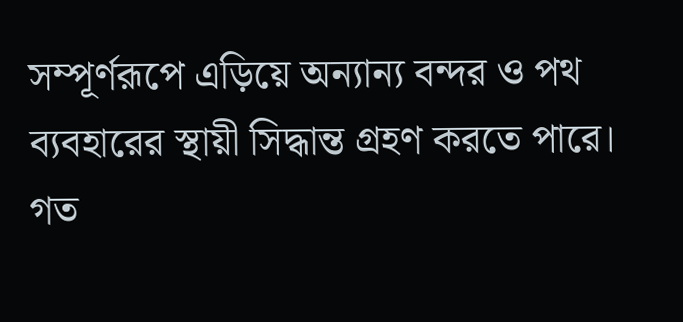সম্পূর্ণরূপে এড়িয়ে অন্যান্য বন্দর ও পথ ব্যবহারের স্থায়ী সিদ্ধান্ত গ্রহণ করতে পারে।
গত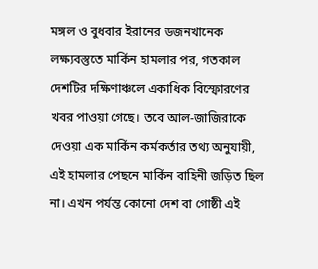মঙ্গল ও বুধবার ইরানের ডজনখানেক লক্ষ্যবস্তুতে মার্কিন হামলার পর, গতকাল দেশটির দক্ষিণাঞ্চলে একাধিক বিস্ফোরণের খবর পাওয়া গেছে। তবে আল-জাজিরাকে দেওয়া এক মার্কিন কর্মকর্তার তথ্য অনুযায়ী, এই হামলার পেছনে মার্কিন বাহিনী জড়িত ছিল না। এখন পর্যন্ত কোনো দেশ বা গোষ্ঠী এই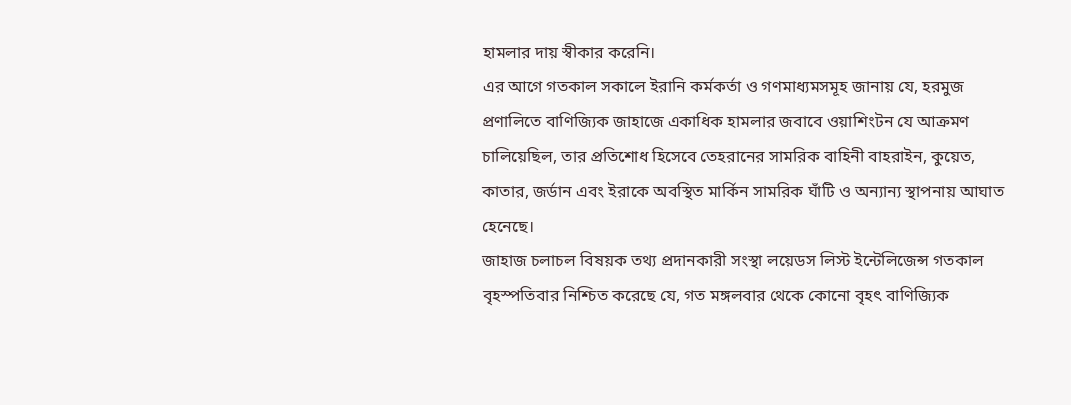হামলার দায় স্বীকার করেনি।
এর আগে গতকাল সকালে ইরানি কর্মকর্তা ও গণমাধ্যমসমূহ জানায় যে, হরমুজ প্রণালিতে বাণিজ্যিক জাহাজে একাধিক হামলার জবাবে ওয়াশিংটন যে আক্রমণ চালিয়েছিল, তার প্রতিশোধ হিসেবে তেহরানের সামরিক বাহিনী বাহরাইন, কুয়েত, কাতার, জর্ডান এবং ইরাকে অবস্থিত মার্কিন সামরিক ঘাঁটি ও অন্যান্য স্থাপনায় আঘাত হেনেছে।
জাহাজ চলাচল বিষয়ক তথ্য প্রদানকারী সংস্থা লয়েডস লিস্ট ইন্টেলিজেন্স গতকাল বৃহস্পতিবার নিশ্চিত করেছে যে, গত মঙ্গলবার থেকে কোনো বৃহৎ বাণিজ্যিক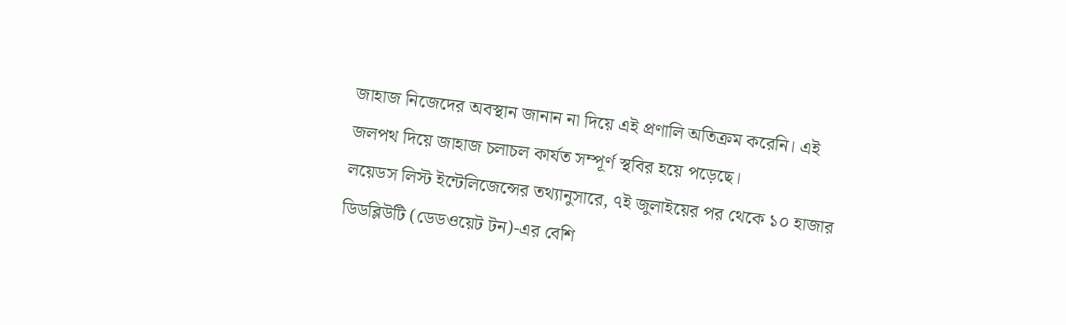জাহাজ নিজেদের অবস্থান জানান না দিয়ে এই প্রণালি অতিক্রম করেনি। এই জলপথ দিয়ে জাহাজ চলাচল কার্যত সম্পূর্ণ স্থবির হয়ে পড়েছে।
লয়েডস লিস্ট ইন্টেলিজেন্সের তথ্যানুসারে, ৭ই জুলাইয়ের পর থেকে ১০ হাজার ডিডব্লিউটি (ডেডওয়েট টন)-এর বেশি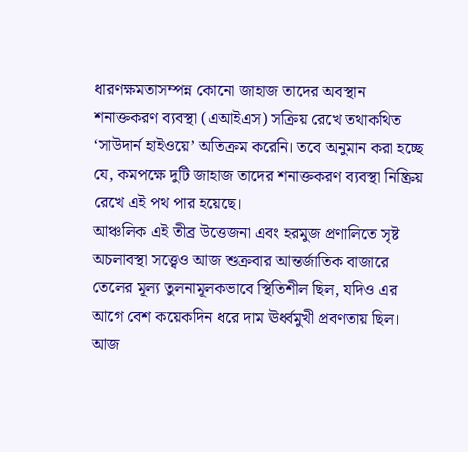ধারণক্ষমতাসম্পন্ন কোনো জাহাজ তাদের অবস্থান শনাক্তকরণ ব্যবস্থা (এআইএস) সক্রিয় রেখে তথাকথিত ‘সাউদার্ন হাইওয়ে’ অতিক্রম করেনি। তবে অনুমান করা হচ্ছে যে, কমপক্ষে দুটি জাহাজ তাদের শনাক্তকরণ ব্যবস্থা নিষ্ক্রিয় রেখে এই পথ পার হয়েছে।
আঞ্চলিক এই তীব্র উত্তেজনা এবং হরমুজ প্রণালিতে সৃষ্ট অচলাবস্থা সত্ত্বেও আজ শুক্রবার আন্তর্জাতিক বাজারে তেলের মূল্য তুলনামূলকভাবে স্থিতিশীল ছিল, যদিও এর আগে বেশ কয়েকদিন ধরে দাম ঊর্ধ্বমুখী প্রবণতায় ছিল। আজ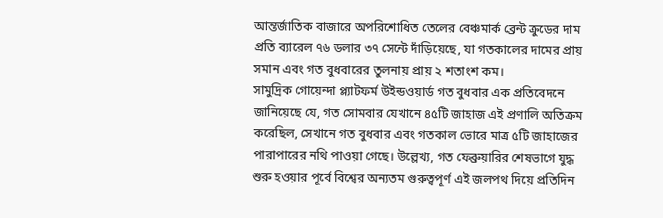আন্তর্জাতিক বাজারে অপরিশোধিত তেলের বেঞ্চমার্ক ব্রেন্ট ক্রুডের দাম প্রতি ব্যারেল ৭৬ ডলার ৩৭ সেন্টে দাঁড়িয়েছে, যা গতকালের দামের প্রায় সমান এবং গত বুধবারের তুলনায় প্রায় ২ শতাংশ কম।
সামুদ্রিক গোয়েন্দা প্ল্যাটফর্ম উইন্ডওয়ার্ড গত বুধবার এক প্রতিবেদনে জানিয়েছে যে, গত সোমবার যেখানে ৪৫টি জাহাজ এই প্রণালি অতিক্রম করেছিল, সেখানে গত বুধবার এবং গতকাল ভোরে মাত্র ৫টি জাহাজের পারাপারের নথি পাওয়া গেছে। উল্লেখ্য, গত ফেব্রুয়ারির শেষভাগে যুদ্ধ শুরু হওয়ার পূর্বে বিশ্বের অন্যতম গুরুত্বপূর্ণ এই জলপথ দিয়ে প্রতিদিন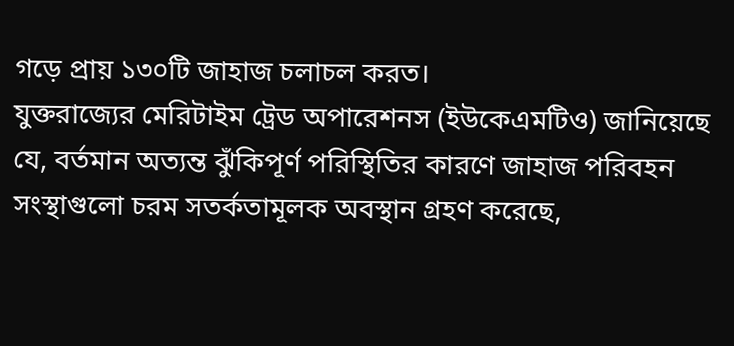গড়ে প্রায় ১৩০টি জাহাজ চলাচল করত।
যুক্তরাজ্যের মেরিটাইম ট্রেড অপারেশনস (ইউকেএমটিও) জানিয়েছে যে, বর্তমান অত্যন্ত ঝুঁকিপূর্ণ পরিস্থিতির কারণে জাহাজ পরিবহন সংস্থাগুলো চরম সতর্কতামূলক অবস্থান গ্রহণ করেছে,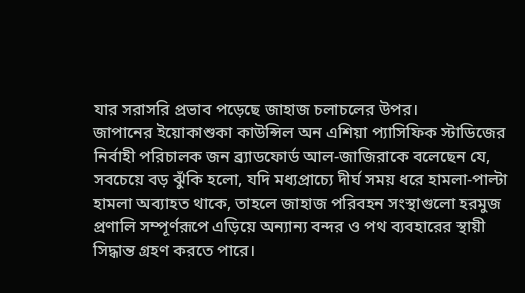যার সরাসরি প্রভাব পড়েছে জাহাজ চলাচলের উপর।
জাপানের ইয়োকাশুকা কাউন্সিল অন এশিয়া প্যাসিফিক স্টাডিজের নির্বাহী পরিচালক জন ব্র্যাডফোর্ড আল-জাজিরাকে বলেছেন যে, সবচেয়ে বড় ঝুঁকি হলো, যদি মধ্যপ্রাচ্যে দীর্ঘ সময় ধরে হামলা-পাল্টা হামলা অব্যাহত থাকে, তাহলে জাহাজ পরিবহন সংস্থাগুলো হরমুজ প্রণালি সম্পূর্ণরূপে এড়িয়ে অন্যান্য বন্দর ও পথ ব্যবহারের স্থায়ী সিদ্ধান্ত গ্রহণ করতে পারে।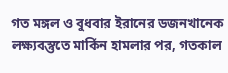গত মঙ্গল ও বুধবার ইরানের ডজনখানেক লক্ষ্যবস্তুতে মার্কিন হামলার পর, গতকাল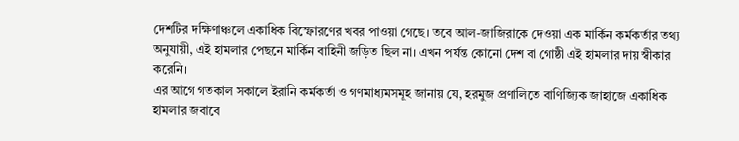দেশটির দক্ষিণাঞ্চলে একাধিক বিস্ফোরণের খবর পাওয়া গেছে। তবে আল-জাজিরাকে দেওয়া এক মার্কিন কর্মকর্তার তথ্য অনুযায়ী, এই হামলার পেছনে মার্কিন বাহিনী জড়িত ছিল না। এখন পর্যন্ত কোনো দেশ বা গোষ্ঠী এই হামলার দায় স্বীকার করেনি।
এর আগে গতকাল সকালে ইরানি কর্মকর্তা ও গণমাধ্যমসমূহ জানায় যে, হরমুজ প্রণালিতে বাণিজ্যিক জাহাজে একাধিক হামলার জবাবে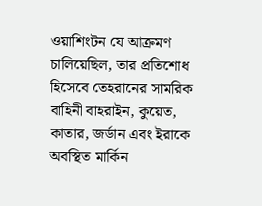ওয়াশিংটন যে আক্রমণ চালিয়েছিল, তার প্রতিশোধ হিসেবে তেহরানের সামরিক বাহিনী বাহরাইন, কুয়েত, কাতার, জর্ডান এবং ইরাকে অবস্থিত মার্কিন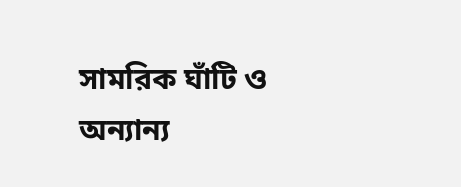সামরিক ঘাঁটি ও অন্যান্য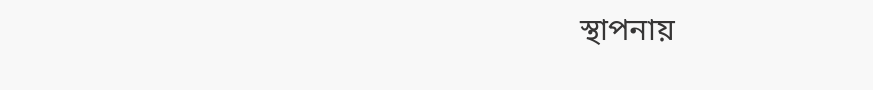স্থাপনায়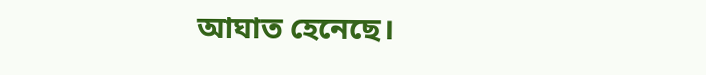আঘাত হেনেছে।